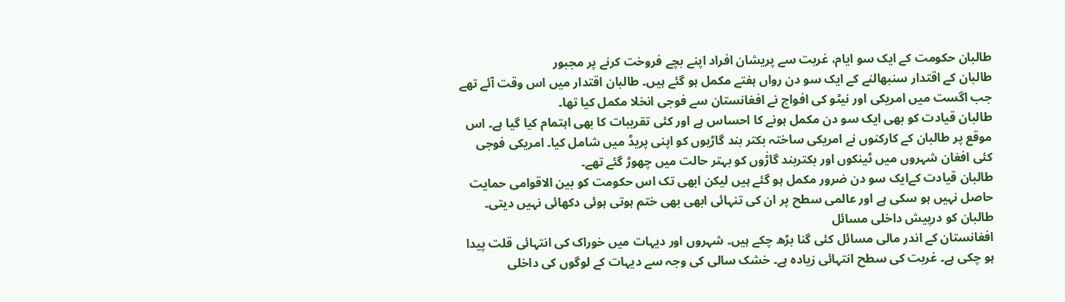طالبان حکومت کے ایک سو ایام، غربت سے پریشان افراد اپنے بچے فروخت کرنے پر مجبور
طالبان کے اقتدار سنبھالنے کے ایک سو دن رواں ہفتے مکمل ہو گئے ہیں۔ طالبان اقتدار میں اس وقت آئے تھے جب اگست میں امریکی اور نیٹو کی افواج نے افغانستان سے فوجی انخلا مکمل کیا تھا۔
طالبان قیادت کو بھی ایک سو دن مکمل ہونے کا احساس ہے اور کئی تقریبات کا بھی اہتمام کیا گیا ہے۔ اس موقع پر طالبان کے کارکنوں نے امریکی ساختہ بکتر بند گاڑیوں کو اپنی پریڈ میں شامل کیا۔ امریکی فوجی کئی افغان شہروں میں ٹینکوں اور بکتربند گاڑٰوں کو بہتر حالت میں چھوڑ گئے تھے۔
طالبان قیادت کےایک سو دن ضرور مکمل ہو گئے ہیں لیکن ابھی تک اس حکومت کو بین الاقوامی حمایت حاصل نہیں ہو سکی ہے اور عالمی سطح پر ان کی تنہائی ابھی بھی ختم ہوتی ہوئی دکھائی نہیں دیتی۔
طالبان کو درپیش داخلی مسائل
افغانستان کے اندر مالی مسائل کئی گنا بڑھ چکے ہیں۔ شہروں اور دیہات میں خوراک کی انتہائی قلت پیدا ہو چکی ہے۔ غربت کی سطح انتہائی زیادہ ہے۔ خشک سالی کی وجہ سے دیہات کے لوگوں کی داخلی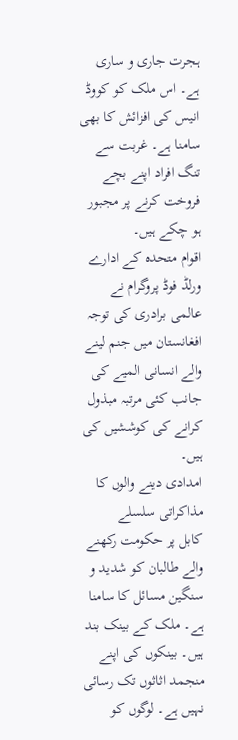ہجرت جاری و ساری ہے۔ اس ملک کو کووڈ انیس کی افزائش کا بھی سامنا ہے۔ غربت سے تنگ افراد اپنے بچے فروخت کرنے پر مجبور ہو چکے ہیں۔
اقوام متحدہ کے ادارے ورلڈ فوڈ پروگرام نے عالمی برادری کی توجہ افغانستان میں جنم لینے والے انسانی المیے کی جانب کئی مرتبہ مبذول کرانے کی کوششیں کی ہیں۔
امدادی دینے والوں کا مذاکراتی سلسلے
کابل پر حکومت رکھنے والے طالبان کو شدید و سنگین مسائل کا سامنا ہے۔ ملک کے بینک بند ہیں۔ بینکوں کی اپنے منجمد اثاثوں تک رسائی نہیں ہے۔ لوگوں کو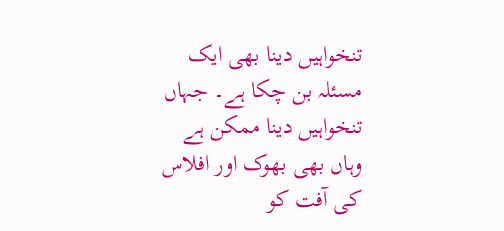تنخواہیں دینا بھی ایک مسئلہ بن چکا ہے۔ جہاں تنخواہیں دینا ممکن ہے وہاں بھی بھوک اور افلاس کی آفت کو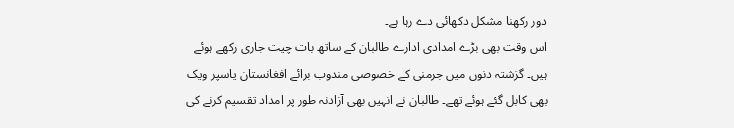دور رکھنا مشکل دکھائی دے رہا ہے۔
اس وقت بھی بڑے امدادی ادارے طالبان کے ساتھ بات چیت جاری رکھے ہوئے ہیں۔ گزشتہ دنوں میں جرمنی کے خصوصی مندوب برائے افغانستان یاسپر ویک بھی کابل گئے ہوئے تھے۔ طالبان نے انہیں بھی آزادنہ طور پر امداد تقسیم کرنے کی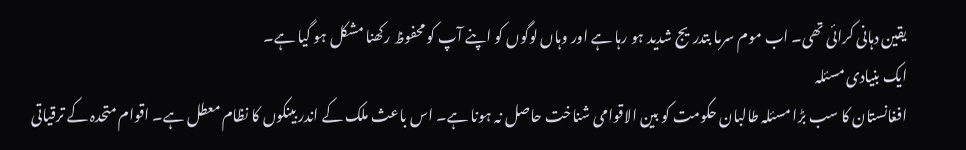یقین دہانی کرائی تھی۔ اب موم سرما بتدریج شدید ہو رہا ہے اور وہاں لوگوں کو اپنے آپ کو محفوظ رکھنا مشکل ہو گیا ہے۔
ایک بنیادی مسئلہ
افغانستان کا سب بڑا مسئلہ طالبان حکومت کو بین الاقوامی شناخت حاصل نہ ہونا ہے۔ اس باعث ملک کے اندر بینکوں کا نظام معطل ہے۔ اقوام متحدہ کے ترقیاتی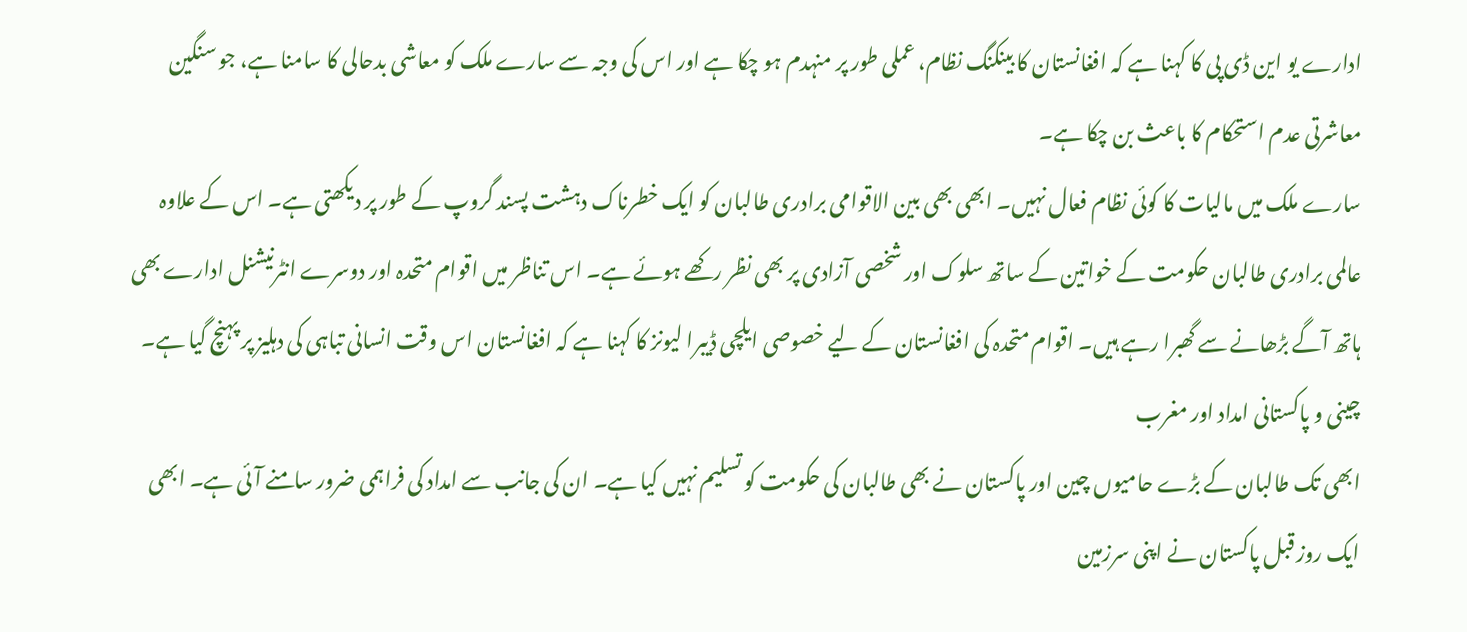ادارے یو این ڈی پی کا کہنا ہے کہ افغانستان کا بینکنگ نظام، عملی طور پر منہدم ہو چکا ہے اور اس کی وجہ سے سارے ملک کو معاشی بدحالی کا سامنا ہے، جو سنگین معاشرتی عدم استحکام کا باعث بن چکا ہے۔
سارے ملک میں مالیات کا کوئی نظام فعال نہیں۔ ابھی بھی بین الاقوامی برادری طالبان کو ایک خطرناک دہشت پسند گروپ کے طور پر دیکھتی ہے۔ اس کے علاوہ عالمی برادری طالبان حکومت کے خواتین کے ساتھ سلوک اور شخصی آزادی پر بھی نظر رکھے ہوئے ہے۔ اس تناظر میں اقوام متحدہ اور دوسرے انٹرنیشنل ادارے بھی ہاتھ آگے بڑھانے سے گھبرا رہے ہیں۔ اقوام متحدہ کی افغانستان کے لیے خصوصی ایلچی ڈیبرا لیونز کا کہنا ہے کہ افغانستان اس وقت انسانی تباہی کی دہلیز پر پہنچ گیا ہے۔
چینی و پاکستانی امداد اور مغرب
ابھی تک طالبان کے بڑے حامیوں چین اور پاکستان نے بھی طالبان کی حکومت کو تسلیم نہیں کیا ہے۔ ان کی جانب سے امداد کی فراہمی ضرور سامنے آئی ہے۔ ابھی ایک روز قبل پاکستان نے اپنی سرزمین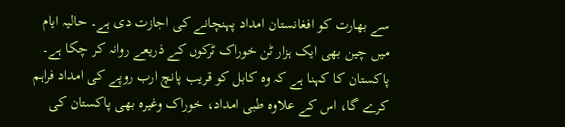سے بھارت کو افغانستان امداد پہنچانے کی اجازت دی ہے۔ حالیہ ایام میں چین بھی ایک ہزار ٹن خوراک ٹرکوں کے ذریعے روانہ کر چکا ہے۔ پاکستان کا کہنا ہے کہ وہ کابل کو قریب پانچ ارب روپے کی امداد فراہم کرے گا، اس کے علاوہ طبی امداد، خوراک وغیرہ بھی پاکستان کی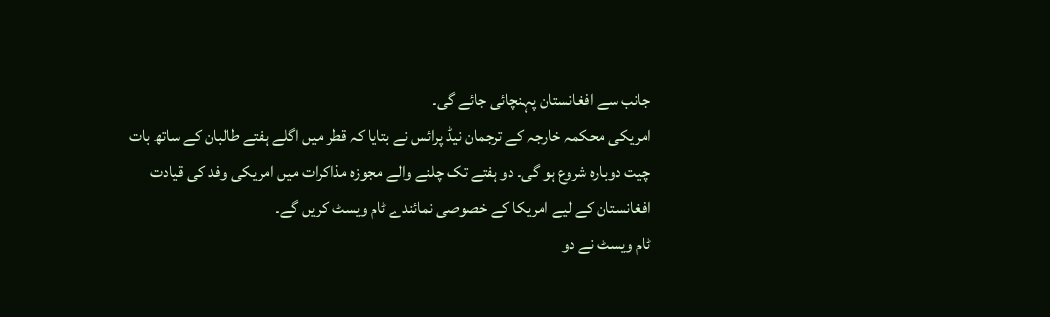جانب سے افغانستان پہنچائی جائے گی۔
امریکی محکمہ خارجہ کے ترجمان نیڈ پرائس نے بتایا کہ قطر میں اگلے ہفتے طالبان کے ساتھ بات چیت دوبارہ شروع ہو گی۔ دو ہفتے تک چلنے والے مجوزہ مذاکرات میں امریکی وفد کی قیادت افغانستان کے لیے امریکا کے خصوصی نمائندے ٹام ویسٹ کریں گے۔
ٹام ویسٹ نے دو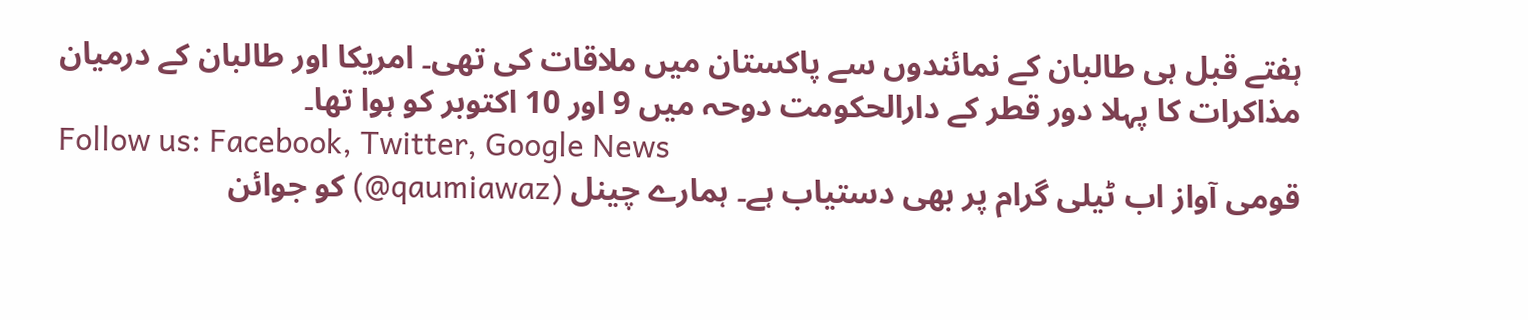ہفتے قبل ہی طالبان کے نمائندوں سے پاکستان میں ملاقات کی تھی۔ امریکا اور طالبان کے درمیان مذاکرات کا پہلا دور قطر کے دارالحکومت دوحہ میں 9 اور 10 اکتوبر کو ہوا تھا۔
Follow us: Facebook, Twitter, Google News
قومی آواز اب ٹیلی گرام پر بھی دستیاب ہے۔ ہمارے چینل (qaumiawaz@) کو جوائن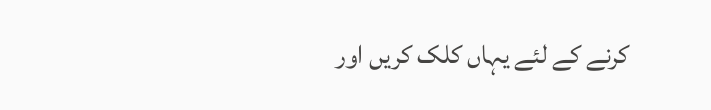کرنے کے لئے یہاں کلک کریں اور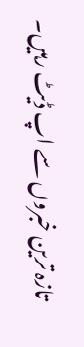تازہ ترین خبروں سے اپ ڈیٹ رہیں۔